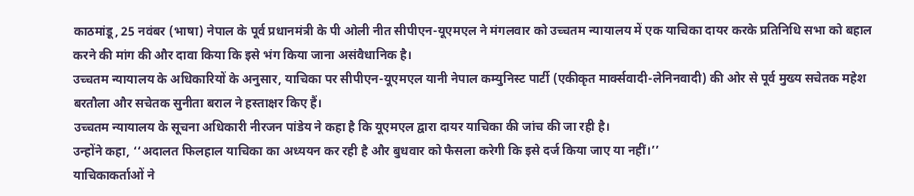काठमांडू, 25 नवंबर (भाषा) नेपाल के पूर्व प्रधानमंत्री के पी ओली नीत सीपीएन-यूएमएल ने मंगलवार को उच्चतम न्यायालय में एक याचिका दायर करके प्रतिनिधि सभा को बहाल करने की मांग की और दावा किया कि इसे भंग किया जाना असंवैधानिक है।
उच्चतम न्यायालय के अधिकारियों के अनुसार, याचिका पर सीपीएन-यूएमएल यानी नेपाल कम्युनिस्ट पार्टी (एकीकृत मार्क्सवादी-लेनिनवादी) की ओर से पूर्व मुख्य सचेतक महेश बरतौला और सचेतक सुनीता बराल ने हस्ताक्षर किए हैं।
उच्चतम न्यायालय के सूचना अधिकारी नीरजन पांडेय ने कहा है कि यूएमएल द्वारा दायर याचिका की जांच की जा रही है।
उन्होंने कहा, ‘‘अदालत फिलहाल याचिका का अध्ययन कर रही है और बुधवार को फैसला करेगी कि इसे दर्ज किया जाए या नहीं।’’
याचिकाकर्ताओं ने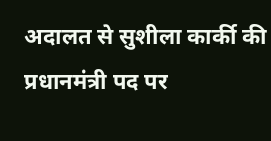अदालत से सुशीला कार्की की प्रधानमंत्री पद पर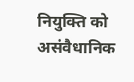नियुक्ति को असंवैधानिक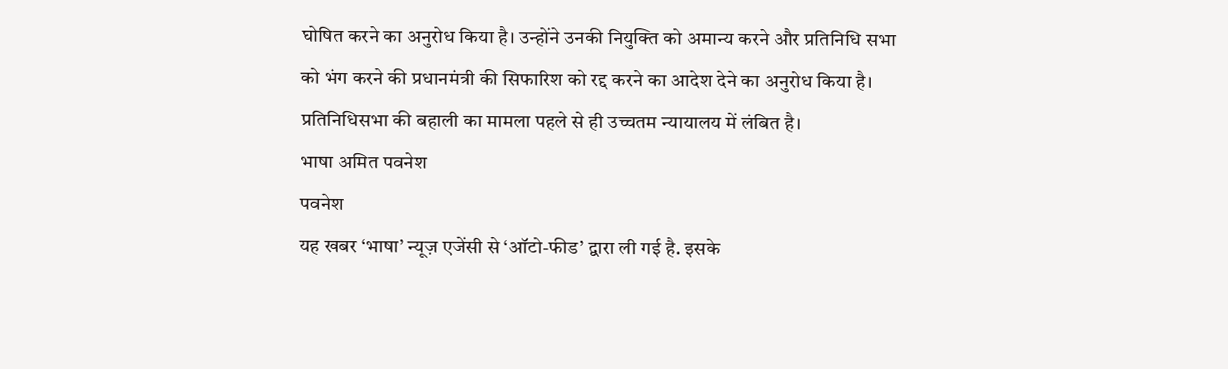घोषित करने का अनुरोध किया है। उन्होंने उनकी नियुक्ति को अमान्य करने और प्रतिनिधि सभा को भंग करने की प्रधानमंत्री की सिफारिश को रद्द करने का आदेश देने का अनुरोध किया है।
प्रतिनिधिसभा की बहाली का मामला पहले से ही उच्चतम न्यायालय में लंबित है।
भाषा अमित पवनेश
पवनेश
यह खबर ‘भाषा’ न्यूज़ एजेंसी से ‘ऑटो-फीड’ द्वारा ली गई है. इसके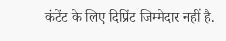कंटेंट के लिए दिप्रिंट जिम्मेदार नहीं है.